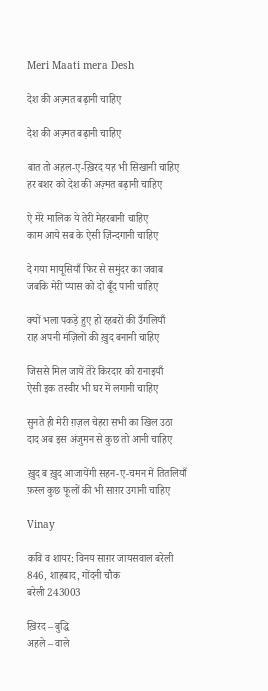Meri Maati mera Desh

देश की अज़्मत बढ़ानी चाहिए

देश की अज़्मत बढ़ानी चाहिए

बात तो अहल-ए-ख़िरद यह भी सिखानी चाहिए
हर बशर को देश की अज़्मत बढ़ानी चाहिए

ऐ मेरे मालिक ये तेरी मेहरबानी चाहिए
काम आये सब के ऐसी ज़िंन्दगानी चाहिए

दे गया मायूसियाँ फिर से समुंदर का जवाब
जबकि मेरी प्यास को दो बूँद पानी चाहिए

क्यों भला पकड़े हुए हो रहबरों की उँगलियाँ
राह अपनी मंज़िलों की ख़ुद बनानी चाहिए

जिससे मिल जायें तेरे किरदार को रानाइयाँ
ऐसी इक तस्वीर भी घर में लगानी चाहिए

सुनते ही मेरी ग़ज़ल चेहरा सभी का खिल उठा
दाद अब इस अंजुमन से कुछ तो आनी चाहिए

ख़ुद ब ख़ुद आजायेंगी सहन-ए-चमन में तितलियाँ
फ़स्ल कुछ फूलों की भी साग़र उगानी चाहिए

Vinay

कवि व शायर: विनय साग़र जायसवाल बरेली
846, शाहबाद, गोंदनी चौक
बरेली 243003

ख़िरद – बुद्धि
अहले – वाले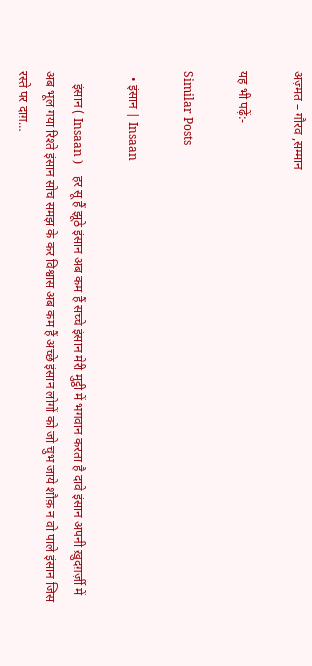अज़्मत – गौरव ,सम्मान

यह भी पढ़ें:-

Similar Posts

  • इंसान | Insaan

    इंसान ( Insaan )    हर सू हैं झूठे इंसान अब कम हैं सच्चे इंसान मेरी मुट्ठी में भगवान करता है दावे इंसान अपनी ख़ुदग़र्ज़ी में अब भूल गया रिश्ते इंसान सोच समझ के कर विश्वास अब कम हैं अच्छे इंसान लोगों को जो चुभ जाये शौक़ न वो पाले इंसान जिस रस्ते पर दाग़…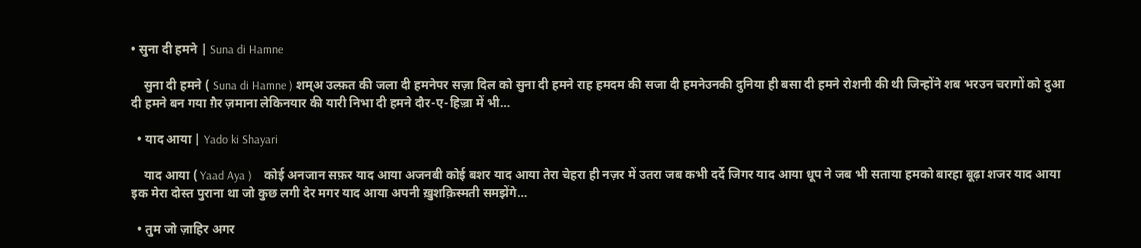• सुना दी हमने | Suna di Hamne

    सुना दी हमने ( Suna di Hamne ) शम्अ उल्फ़त की जला दी हमनेपर सज़ा दिल को सुना दी हमने राह हमदम की सजा दी हमनेउनकी दुनिया ही बसा दी हमने रोशनी की थी जिन्होंने शब भरउन चरागों को दुआ दी हमने बन गया ग़ैर ज़माना लेकिनयार की यारी निभा दी हमने दौर-ए-हिज़्रा में भी…

  • याद आया | Yado ki Shayari

    याद आया ( Yaad Aya )    कोई अनजान सफ़र याद आया अजनबी कोई बशर याद आया तेरा चेहरा ही नज़र में उतरा जब कभी दर्दे जिगर याद आया धूप ने जब भी सताया हमको बारहा बूढ़ा शजर याद आया इक मेरा दोस्त पुराना था जो कुछ लगी देर मगर याद आया अपनी ख़ुशक़िस्मती समझेंगे…

  • तुम जो ज़ाहिर अगर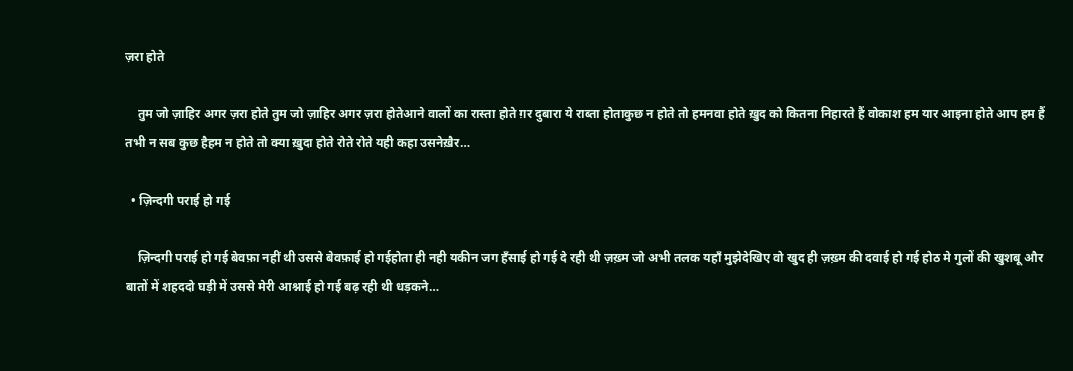ज़रा होते

    तुम जो ज़ाहिर अगर ज़रा होते तुम जो ज़ाहिर अगर ज़रा होतेआने वालों का रास्ता होते ग़र दुबारा ये राब्ता होताकुछ न होते तो हमनवा होते ख़ुद को कितना निहारते हैं वोकाश हम यार आइना होते आप हम हैं तभी न सब कुछ हैहम न होते तो क्या ख़ुदा होते रोते रोते यही कहा उसनेख़ैर…

  • ज़िन्दगी पराई हो गई

    ज़िन्दगी पराई हो गई बेवफ़ा नहीं थी उससे बेवफ़ाई हो गईहोता ही नही यकीन जग हँसाई हो गई दे रही थी ज़ख़्म जो अभी तलक यहाँ मुझेदेखिए वो खुद ही ज़ख़्म की दवाई हो गई होठ मे गुलों की खुशबू और बातों में शहददो घड़ी में उससे मेरी आश्नाई हो गई बढ़ रही थी धड़कने…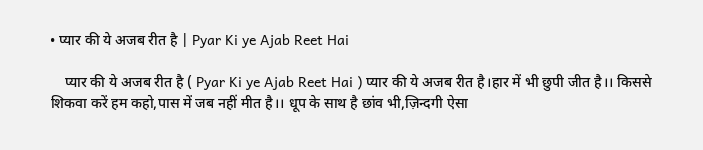• प्यार की ये अजब रीत है | Pyar Ki ye Ajab Reet Hai

    प्यार की ये अजब रीत है ( Pyar Ki ye Ajab Reet Hai ) प्यार की ये अजब रीत है।हार में भी छुपी जीत है।। किससे शिकवा करें हम कहो,पास में जब नहीं मीत है।। धूप के साथ है छांव भी,ज़िन्दगी ऐसा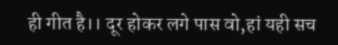ही गीत है।। दूर होकर लगे पास वो,हां यही सच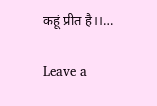कहूं प्रीत है।।…

Leave a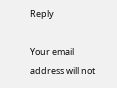Reply

Your email address will not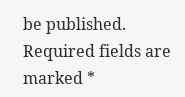be published. Required fields are marked *